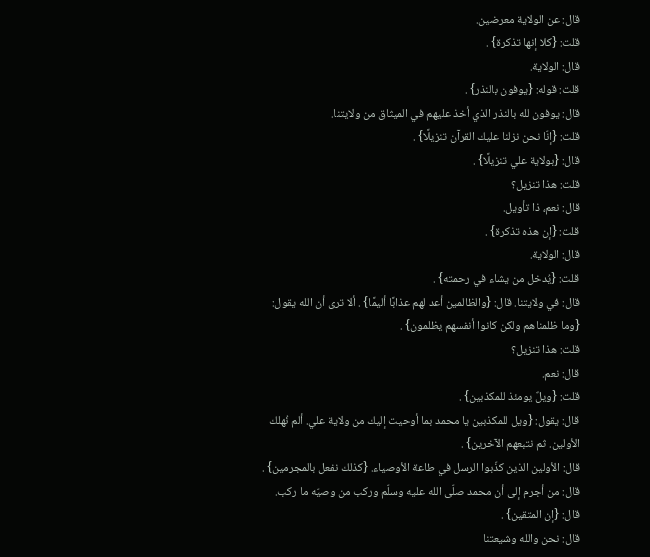قال: عن الولاية معرضين.
قلت: {كلا إنها تذكرة} .
قال: الولاية.
قلت: قوله: {يوفون بالنذر} .
قال: يوفون لله بالنذر الذي أخذ عليهم في الميثاق من ولايتنا.
قلت: {إنّا نحن نزلنا عليك القرآن تنزيلًا} .
قال: {بولاية علي تنزيلًا} .
قلت: هذا تنزيل؟
قال: نعم، ذا تأويل.
قلت: {إن هذه تذكرة} .
قال: الولاية.
قلت: {يُدخل من يشاء في رحمته} .
قال: في ولايتنا. قال: {والظالمين أعد لهم عذابًا أليمًا} . ألا ترى أن الله يقول: {وما ظلمناهم ولكن كانوا أنفسهم يظلمون} .
قلت: هذا تنزيل؟
قال: نعم.
قلت: {ويلٌ يومئذ للمكذبين} .
قال: يقول: {ويل للمكذبين يا محمد بما أوحيت إليك من ولاية علي. ألم نُهلك الأولين. ثم نتبعهم الآخرين} .
قال: الأولين الذين كذّبوا الرسل في طاعة الأوصياء. {كذلك نفعل بالمجرمين} .
قال: من أجرم إلى أن محمد صلّى الله عليه وسلّم وركب من وصيّه ما ركب.
قال: {إن المتقين} .
قال: نحن والله وشيعتنا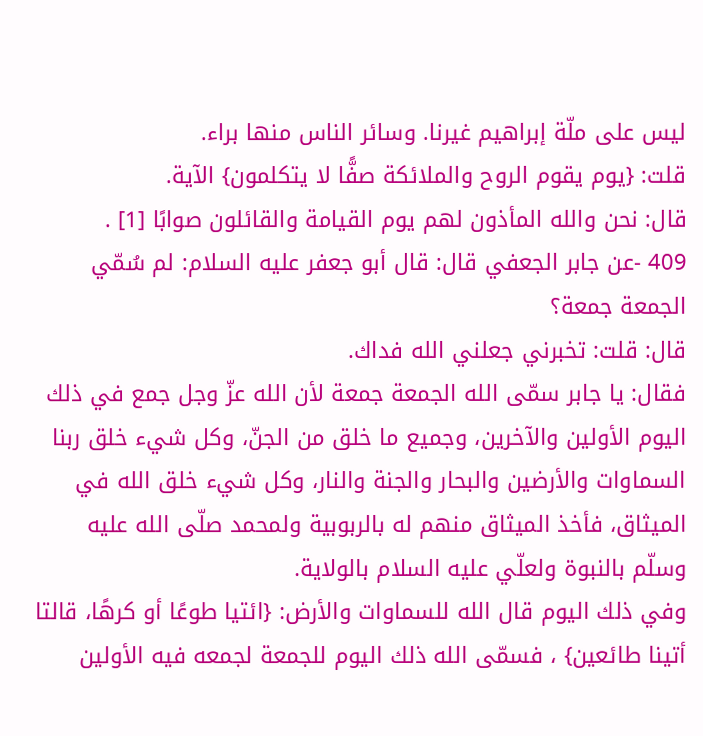ليس على ملّة إبراهيم غيرنا. وسائر الناس منها براء.
قلت: {يوم يقوم الروح والملائكة صفًّا لا يتكلمون} الآية.
قال: نحن والله المأذون لهم يوم القيامة والقائلون صوابًا [1] .
409 -عن جابر الجعفي قال: قال أبو جعفر عليه السلام: لم سُمّي الجمعة جمعة؟
قال: قلت: تخبرني جعلني الله فداك.
فقال: يا جابر سمّى الله الجمعة جمعة لأن الله عزّ وجل جمع في ذلك اليوم الأولين والآخرين، وجميع ما خلق من الجنّ، وكل شيء خلق ربنا السماوات والأرضين والبحار والجنة والنار، وكل شيء خلق الله في الميثاق، فأخذ الميثاق منهم له بالربوبية ولمحمد صلّى الله عليه وسلّم بالنبوة ولعلّي عليه السلام بالولاية.
وفي ذلك اليوم قال الله للسماوات والأرض: {ائتيا طوعًا أو كرهًا، قالتا أتينا طائعين} ، فسمّى الله ذلك اليوم للجمعة لجمعه فيه الأولين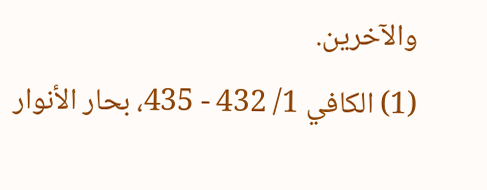والآخرين.
(1) الكافي 1/ 432 - 435، بحار الأنوار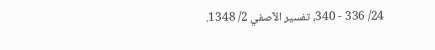24/ 336 - 340، تفسير الآصفي 2/ 1348.